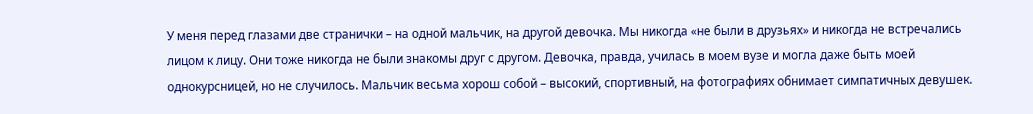У меня перед глазами две странички – на одной мальчик, на другой девочка. Мы никогда «не были в друзьях» и никогда не встречались лицом к лицу. Они тоже никогда не были знакомы друг с другом. Девочка, правда, училась в моем вузе и могла даже быть моей однокурсницей, но не случилось. Мальчик весьма хорош собой – высокий, спортивный, на фотографиях обнимает симпатичных девушек.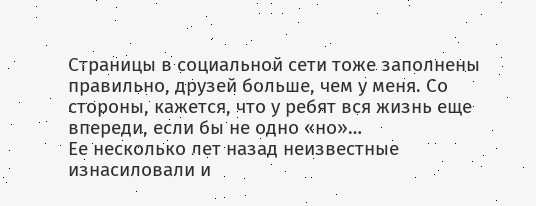Страницы в социальной сети тоже заполнены правильно, друзей больше, чем у меня. Со стороны, кажется, что у ребят вся жизнь еще впереди, если бы не одно «но»…
Ее несколько лет назад неизвестные изнасиловали и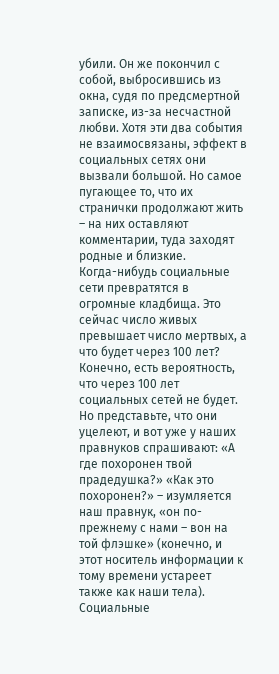убили. Он же покончил с собой, выбросившись из окна, судя по предсмертной записке, из-за несчастной любви. Хотя эти два события не взаимосвязаны, эффект в социальных сетях они вызвали большой. Но самое пугающее то, что их странички продолжают жить – на них оставляют комментарии, туда заходят родные и близкие.
Когда-нибудь социальные сети превратятся в огромные кладбища. Это сейчас число живых превышает число мертвых, а что будет через 100 лет? Конечно, есть вероятность, что через 100 лет социальных сетей не будет. Но представьте, что они уцелеют, и вот уже у наших правнуков спрашивают: «А где похоронен твой прадедушка?» «Как это похоронен?» – изумляется наш правнук, «он по-прежнему с нами – вон на той флэшке» (конечно, и этот носитель информации к тому времени устареет также как наши тела).
Социальные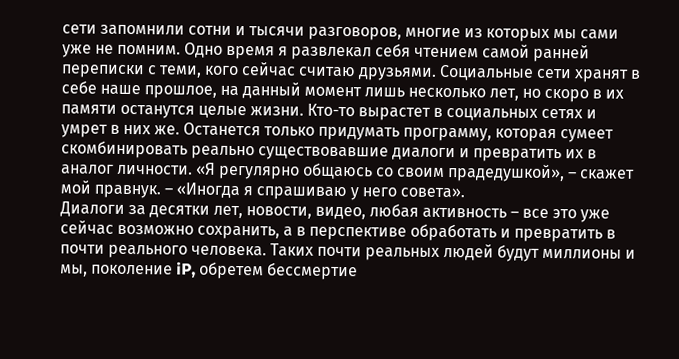сети запомнили сотни и тысячи разговоров, многие из которых мы сами уже не помним. Одно время я развлекал себя чтением самой ранней переписки с теми, кого сейчас считаю друзьями. Социальные сети хранят в себе наше прошлое, на данный момент лишь несколько лет, но скоро в их памяти останутся целые жизни. Кто-то вырастет в социальных сетях и умрет в них же. Останется только придумать программу, которая сумеет скомбинировать реально существовавшие диалоги и превратить их в аналог личности. «Я регулярно общаюсь со своим прадедушкой», – скажет мой правнук. – «Иногда я спрашиваю у него совета».
Диалоги за десятки лет, новости, видео, любая активность – все это уже сейчас возможно сохранить, а в перспективе обработать и превратить в почти реального человека. Таких почти реальных людей будут миллионы и мы, поколение iP, обретем бессмертие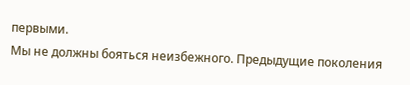первыми.
Мы не должны бояться неизбежного. Предыдущие поколения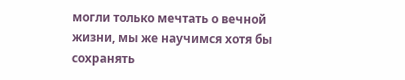могли только мечтать о вечной жизни, мы же научимся хотя бы сохранять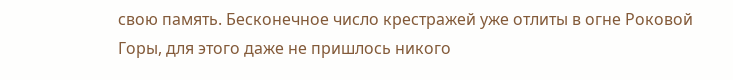свою память. Бесконечное число крестражей уже отлиты в огне Роковой Горы, для этого даже не пришлось никого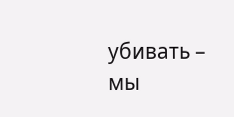убивать – мы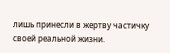лишь принесли в жертву частичку своей реальной жизни.